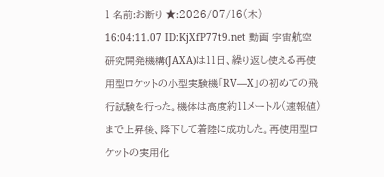1 名前:お断り ★:2026/07/16(木) 16:04:11.07 ID:KjXfP77t9.net 動画 宇宙航空研究開発機構(JAXA)は11日、繰り返し使える再使用型ロケットの小型実験機「RV―X」の初めての飛行試験を行った。機体は高度約11メートル(速報値)まで上昇後、降下して着陸に成功した。再使用型ロケットの実用化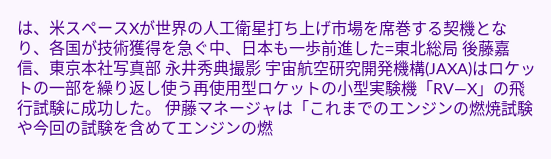は、米スペースXが世界の人工衛星打ち上げ市場を席巻する契機となり、各国が技術獲得を急ぐ中、日本も一歩前進した=東北総局 後藤嘉信、東京本社写真部 永井秀典撮影 宇宙航空研究開発機構(JAXA)はロケットの一部を繰り返し使う再使用型ロケットの小型実験機「RV―X」の飛行試験に成功した。 伊藤マネージャは「これまでのエンジンの燃焼試験や今回の試験を含めてエンジンの燃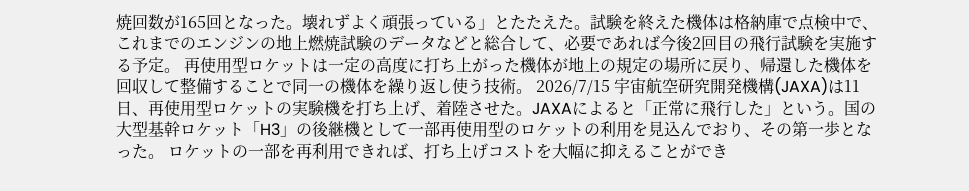焼回数が165回となった。壊れずよく頑張っている」とたたえた。試験を終えた機体は格納庫で点検中で、これまでのエンジンの地上燃焼試験のデータなどと総合して、必要であれば今後2回目の飛行試験を実施する予定。 再使用型ロケットは一定の高度に打ち上がった機体が地上の規定の場所に戻り、帰還した機体を回収して整備することで同一の機体を繰り返し使う技術。 2026/7/15 宇宙航空研究開発機構(JAXA)は11日、再使用型ロケットの実験機を打ち上げ、着陸させた。JAXAによると「正常に飛行した」という。国の大型基幹ロケット「H3」の後継機として一部再使用型のロケットの利用を見込んでおり、その第一歩となった。 ロケットの一部を再利用できれば、打ち上げコストを大幅に抑えることができ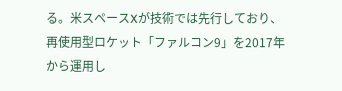る。米スペースXが技術では先行しており、再使用型ロケット「ファルコン9」を2017年から運用し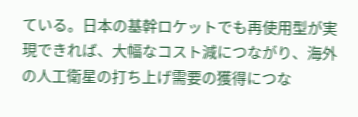ている。日本の基幹ロケットでも再使用型が実現できれば、大幅なコスト減につながり、海外の人工衛星の打ち上げ需要の獲得につな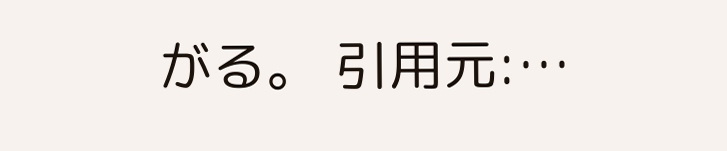がる。 引用元:…